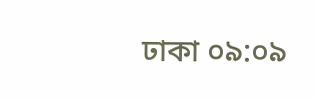ঢাকা ০৯:০৯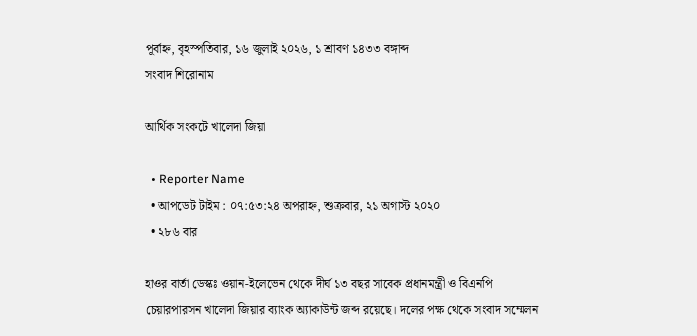পূর্বাহ্ন, বৃহস্পতিবার, ১৬ জুলাই ২০২৬, ১ শ্রাবণ ১৪৩৩ বঙ্গাব্দ
সংবাদ শিরোনাম

আর্থিক সংকটে খালেদা জিয়া

  • Reporter Name
  • আপডেট টাইম : ০৭:৫৩:২৪ অপরাহ্ন, শুক্রবার, ২১ অগাস্ট ২০২০
  • ২৮৬ বার

হাওর বার্তা ডেস্কঃ ওয়ান-ইলেভেন থেকে দীর্ঘ ১৩ বছর সাবেক প্রধানমন্ত্রী ও বিএনপি চেয়ারপারসন খালেদা জিয়ার ব্যাংক অ্যাকাউন্ট জব্দ রয়েছে। দলের পক্ষ থেকে সংবাদ সম্মেলন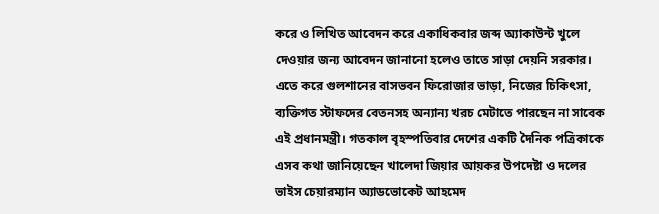করে ও লিখিত আবেদন করে একাধিকবার জব্দ অ্যাকাউন্ট খুলে দেওয়ার জন্য আবেদন জানানো হলেও তাতে সাড়া দেয়নি সরকার। এতে করে গুলশানের বাসভবন ফিরোজার ভাড়া, নিজের চিকিৎসা, ব্যক্তিগত স্টাফদের বেতনসহ অন্যান্য খরচ মেটাতে পারছেন না সাবেক এই প্রধানমন্ত্রী। গতকাল বৃহস্পতিবার দেশের একটি দৈনিক পত্রিকাকে এসব কথা জানিয়েছেন খালেদা জিয়ার আয়কর উপদেষ্টা ও দলের ভাইস চেয়ারম্যান অ্যাডভোকেট আহমেদ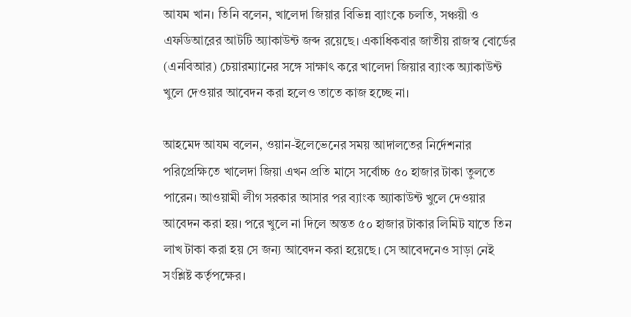আযম খান। তিনি বলেন, খালেদা জিয়ার বিভিন্ন ব্যাংকে চলতি, সঞ্চয়ী ও এফডিআরের আটটি অ্যাকাউন্ট জব্দ রয়েছে। একাধিকবার জাতীয় রাজস্ব বোর্ডের (এনবিআর) চেয়ারম্যানের সঙ্গে সাক্ষাৎ করে খালেদা জিয়ার ব্যাংক অ্যাকাউন্ট খুলে দেওয়ার আবেদন করা হলেও তাতে কাজ হচ্ছে না।

আহমেদ আযম বলেন, ওয়ান-ইলেভেনের সময় আদালতের নির্দেশনার পরিপ্রেক্ষিতে খালেদা জিয়া এখন প্রতি মাসে সর্বোচ্চ ৫০ হাজার টাকা তুলতে পারেন। আওয়ামী লীগ সরকার আসার পর ব্যাংক অ্যাকাউন্ট খুলে দেওয়ার আবেদন করা হয়। পরে খুলে না দিলে অন্তত ৫০ হাজার টাকার লিমিট যাতে তিন লাখ টাকা করা হয় সে জন্য আবেদন করা হয়েছে। সে আবেদনেও সাড়া নেই সংশ্লিষ্ট কর্তৃপক্ষের।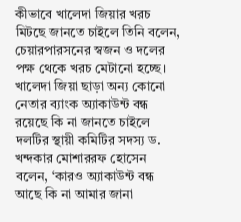কীভাবে খালেদা জিয়ার খরচ মিটছে জানতে চাইলে তিনি বলেন, চেয়ারপারসনের স্বজন ও দলের পক্ষ থেকে খরচ মেটানো হচ্ছে। খালেদা জিয়া ছাড়া অন্য কোনো নেতার ব্যাংক অ্যাকাউন্ট বন্ধ রয়েছে কি না জানতে চাইলে দলটির স্থায়ী কমিটির সদস্য ড. খন্দকার মোশাররফ হোসেন বলেন, ‘কারও অ্যাকাউন্ট বন্ধ আছে কি না আমার জানা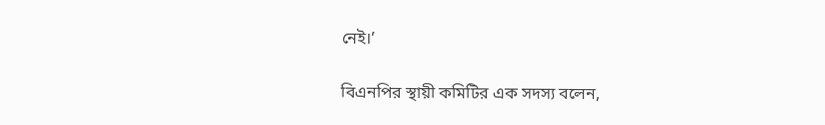নেই।’

বিএনপির স্থায়ী কমিটির এক সদস্য বলেন,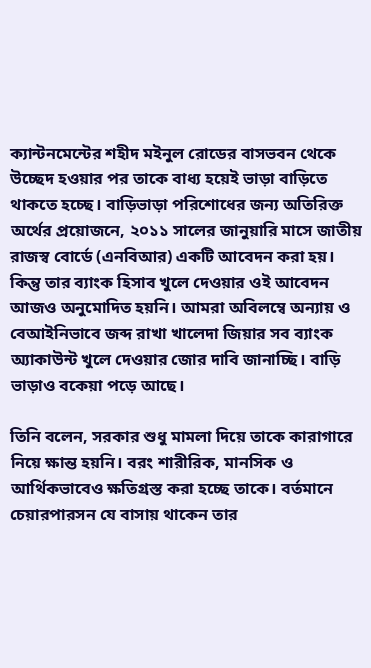ক্যান্টনমেন্টের শহীদ মইনুল রোডের বাসভবন থেকে উচ্ছেদ হওয়ার পর তাকে বাধ্য হয়েই ভাড়া বাড়িতে থাকতে হচ্ছে। বাড়িভাড়া পরিশোধের জন্য অতিরিক্ত অর্থের প্রয়োজনে, ২০১১ সালের জানুয়ারি মাসে জাতীয় রাজস্ব বোর্ডে (এনবিআর) একটি আবেদন করা হয়। কিন্তু তার ব্যাংক হিসাব খুলে দেওয়ার ওই আবেদন আজও অনুমোদিত হয়নি। আমরা অবিলম্বে অন্যায় ও বেআইনিভাবে জব্দ রাখা খালেদা জিয়ার সব ব্যাংক অ্যাকাউন্ট খুলে দেওয়ার জোর দাবি জানাচ্ছি। বাড়ি ভাড়াও বকেয়া পড়ে আছে।

তিনি বলেন, সরকার শুধু মামলা দিয়ে তাকে কারাগারে নিয়ে ক্ষান্ত হয়নি। বরং শারীরিক, মানসিক ও আর্থিকভাবেও ক্ষতিগ্রস্ত করা হচ্ছে তাকে। বর্তমানে চেয়ারপারসন যে বাসায় থাকেন তার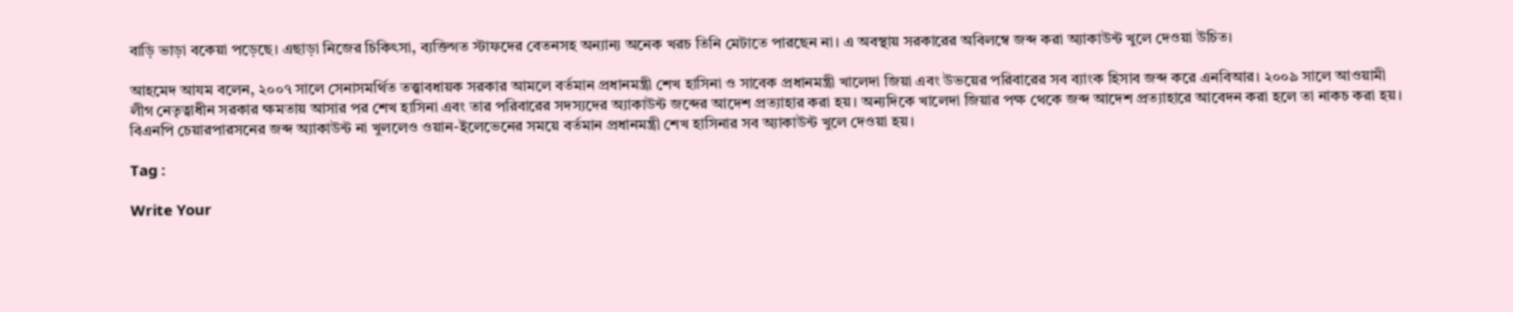বাড়ি ভাড়া বকেয়া পড়েছে। এছাড়া নিজের চিকিৎসা, ব্যক্তিগত স্টাফদের বেতনসহ অন্যান্য অনেক খরচ তিনি মেটাতে পারছেন না। এ অবস্থায় সরকারের অবিলম্বে জব্দ করা অ্যাকাউন্ট খুলে দেওয়া উচিত।

আহমেদ আযম বলেন, ২০০৭ সালে সেনাসমর্থিত তত্ত্বাবধায়ক সরকার আমলে বর্তমান প্রধানমন্ত্রী শেখ হাসিনা ও সাবেক প্রধানমন্ত্রী খালেদা জিয়া এবং উভয়ের পরিবারের সব ব্যাংক হিসাব জব্দ করে এনবিআর। ২০০৯ সালে আওয়ামী লীগ নেতৃত্বাধীন সরকার ক্ষমতায় আসার পর শেখ হাসিনা এবং তার পরিবারের সদস্যদের অ্যাকাউন্ট জব্দের আদেশ প্রত্যাহার করা হয়। অন্যদিকে খালেদা জিয়ার পক্ষ থেকে জব্দ আদেশ প্রত্যাহারে আবেদন করা হলে তা নাকচ করা হয়। বিএনপি চেয়ারপারসনের জব্দ অ্যাকাউন্ট না খুললেও ওয়ান-ইলেভেনের সময়ে বর্তমান প্রধানমন্ত্রী শেখ হাসিনার সব অ্যাকাউন্ট খুলে দেওয়া হয়।

Tag :

Write Your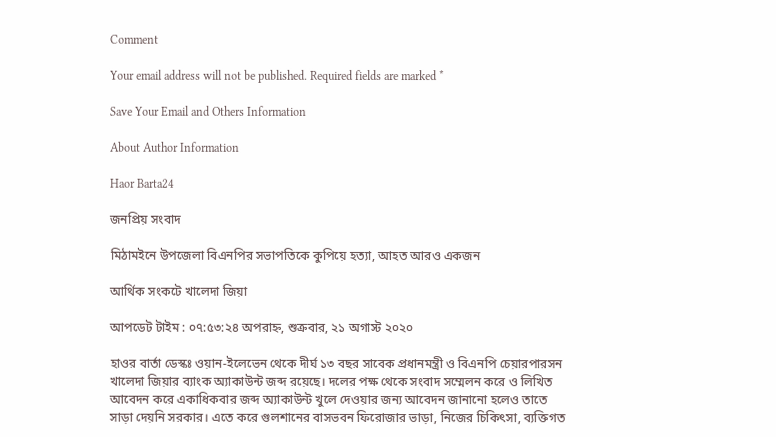Comment

Your email address will not be published. Required fields are marked *

Save Your Email and Others Information

About Author Information

Haor Barta24

জনপ্রিয় সংবাদ

মিঠামইনে উপজেলা বিএনপির সভাপতিকে কুপিয়ে হত্যা, আহত আরও একজন

আর্থিক সংকটে খালেদা জিয়া

আপডেট টাইম : ০৭:৫৩:২৪ অপরাহ্ন, শুক্রবার, ২১ অগাস্ট ২০২০

হাওর বার্তা ডেস্কঃ ওয়ান-ইলেভেন থেকে দীর্ঘ ১৩ বছর সাবেক প্রধানমন্ত্রী ও বিএনপি চেয়ারপারসন খালেদা জিয়ার ব্যাংক অ্যাকাউন্ট জব্দ রয়েছে। দলের পক্ষ থেকে সংবাদ সম্মেলন করে ও লিখিত আবেদন করে একাধিকবার জব্দ অ্যাকাউন্ট খুলে দেওয়ার জন্য আবেদন জানানো হলেও তাতে সাড়া দেয়নি সরকার। এতে করে গুলশানের বাসভবন ফিরোজার ভাড়া, নিজের চিকিৎসা, ব্যক্তিগত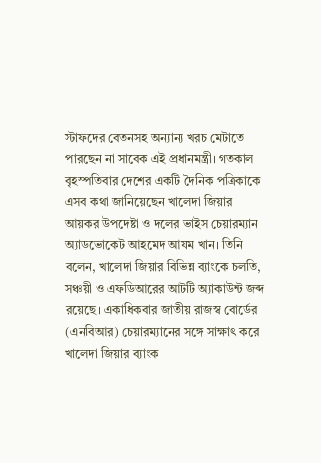স্টাফদের বেতনসহ অন্যান্য খরচ মেটাতে পারছেন না সাবেক এই প্রধানমন্ত্রী। গতকাল বৃহস্পতিবার দেশের একটি দৈনিক পত্রিকাকে এসব কথা জানিয়েছেন খালেদা জিয়ার আয়কর উপদেষ্টা ও দলের ভাইস চেয়ারম্যান অ্যাডভোকেট আহমেদ আযম খান। তিনি বলেন, খালেদা জিয়ার বিভিন্ন ব্যাংকে চলতি, সঞ্চয়ী ও এফডিআরের আটটি অ্যাকাউন্ট জব্দ রয়েছে। একাধিকবার জাতীয় রাজস্ব বোর্ডের (এনবিআর) চেয়ারম্যানের সঙ্গে সাক্ষাৎ করে খালেদা জিয়ার ব্যাংক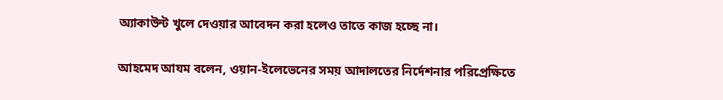অ্যাকাউন্ট খুলে দেওয়ার আবেদন করা হলেও তাতে কাজ হচ্ছে না।

আহমেদ আযম বলেন, ওয়ান-ইলেভেনের সময় আদালতের নির্দেশনার পরিপ্রেক্ষিতে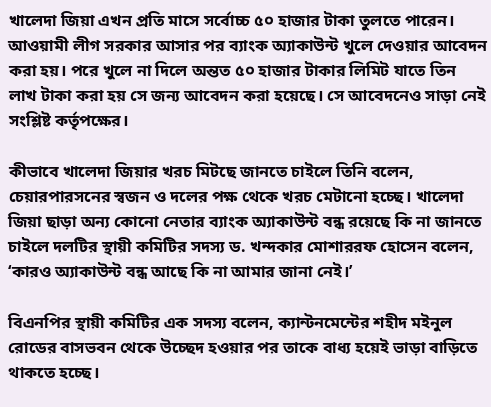খালেদা জিয়া এখন প্রতি মাসে সর্বোচ্চ ৫০ হাজার টাকা তুলতে পারেন। আওয়ামী লীগ সরকার আসার পর ব্যাংক অ্যাকাউন্ট খুলে দেওয়ার আবেদন করা হয়। পরে খুলে না দিলে অন্তত ৫০ হাজার টাকার লিমিট যাতে তিন লাখ টাকা করা হয় সে জন্য আবেদন করা হয়েছে। সে আবেদনেও সাড়া নেই সংশ্লিষ্ট কর্তৃপক্ষের।

কীভাবে খালেদা জিয়ার খরচ মিটছে জানতে চাইলে তিনি বলেন, চেয়ারপারসনের স্বজন ও দলের পক্ষ থেকে খরচ মেটানো হচ্ছে। খালেদা জিয়া ছাড়া অন্য কোনো নেতার ব্যাংক অ্যাকাউন্ট বন্ধ রয়েছে কি না জানতে চাইলে দলটির স্থায়ী কমিটির সদস্য ড. খন্দকার মোশাররফ হোসেন বলেন, ‘কারও অ্যাকাউন্ট বন্ধ আছে কি না আমার জানা নেই।’

বিএনপির স্থায়ী কমিটির এক সদস্য বলেন, ক্যান্টনমেন্টের শহীদ মইনুল রোডের বাসভবন থেকে উচ্ছেদ হওয়ার পর তাকে বাধ্য হয়েই ভাড়া বাড়িতে থাকতে হচ্ছে।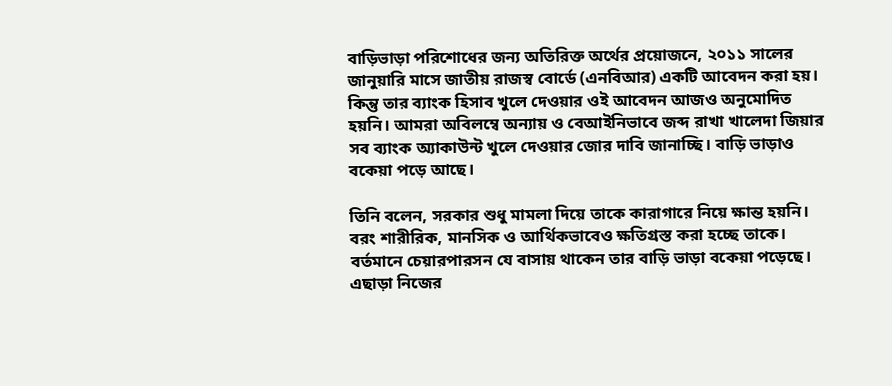বাড়িভাড়া পরিশোধের জন্য অতিরিক্ত অর্থের প্রয়োজনে, ২০১১ সালের জানুয়ারি মাসে জাতীয় রাজস্ব বোর্ডে (এনবিআর) একটি আবেদন করা হয়। কিন্তু তার ব্যাংক হিসাব খুলে দেওয়ার ওই আবেদন আজও অনুমোদিত হয়নি। আমরা অবিলম্বে অন্যায় ও বেআইনিভাবে জব্দ রাখা খালেদা জিয়ার সব ব্যাংক অ্যাকাউন্ট খুলে দেওয়ার জোর দাবি জানাচ্ছি। বাড়ি ভাড়াও বকেয়া পড়ে আছে।

তিনি বলেন, সরকার শুধু মামলা দিয়ে তাকে কারাগারে নিয়ে ক্ষান্ত হয়নি। বরং শারীরিক, মানসিক ও আর্থিকভাবেও ক্ষতিগ্রস্ত করা হচ্ছে তাকে। বর্তমানে চেয়ারপারসন যে বাসায় থাকেন তার বাড়ি ভাড়া বকেয়া পড়েছে। এছাড়া নিজের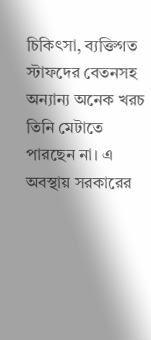চিকিৎসা, ব্যক্তিগত স্টাফদের বেতনসহ অন্যান্য অনেক খরচ তিনি মেটাতে পারছেন না। এ অবস্থায় সরকারের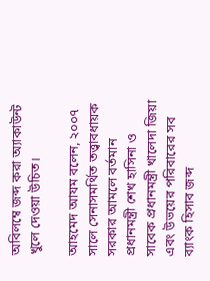অবিলম্বে জব্দ করা অ্যাকাউন্ট খুলে দেওয়া উচিত।

আহমেদ আযম বলেন, ২০০৭ সালে সেনাসমর্থিত তত্ত্বাবধায়ক সরকার আমলে বর্তমান প্রধানমন্ত্রী শেখ হাসিনা ও সাবেক প্রধানমন্ত্রী খালেদা জিয়া এবং উভয়ের পরিবারের সব ব্যাংক হিসাব জব্দ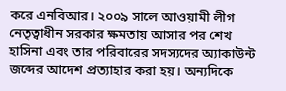করে এনবিআর। ২০০৯ সালে আওয়ামী লীগ নেতৃত্বাধীন সরকার ক্ষমতায় আসার পর শেখ হাসিনা এবং তার পরিবারের সদস্যদের অ্যাকাউন্ট জব্দের আদেশ প্রত্যাহার করা হয়। অন্যদিকে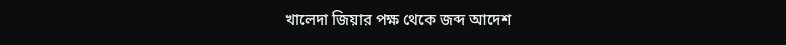খালেদা জিয়ার পক্ষ থেকে জব্দ আদেশ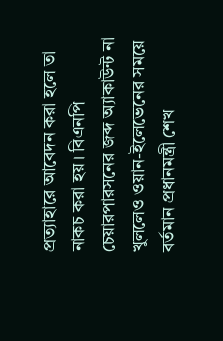প্রত্যাহারে আবেদন করা হলে তা নাকচ করা হয়। বিএনপি চেয়ারপারসনের জব্দ অ্যাকাউন্ট না খুললেও ওয়ান-ইলেভেনের সময়ে বর্তমান প্রধানমন্ত্রী শেখ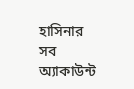হাসিনার সব অ্যাকাউন্ট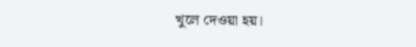খুলে দেওয়া হয়।